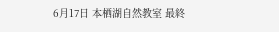6月17日 本栖湖自然教室 最終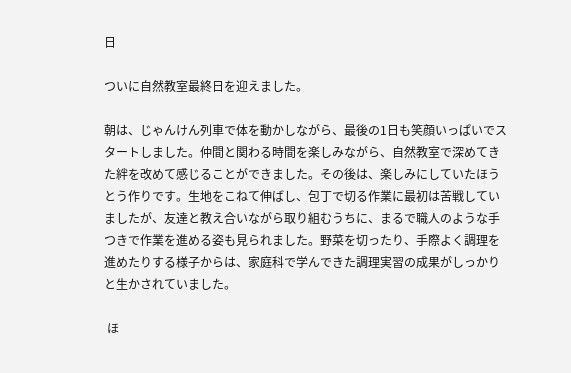日

ついに自然教室最終日を迎えました。

朝は、じゃんけん列車で体を動かしながら、最後の1日も笑顔いっぱいでスタートしました。仲間と関わる時間を楽しみながら、自然教室で深めてきた絆を改めて感じることができました。その後は、楽しみにしていたほうとう作りです。生地をこねて伸ばし、包丁で切る作業に最初は苦戦していましたが、友達と教え合いながら取り組むうちに、まるで職人のような手つきで作業を進める姿も見られました。野菜を切ったり、手際よく調理を進めたりする様子からは、家庭科で学んできた調理実習の成果がしっかりと生かされていました。

 ほ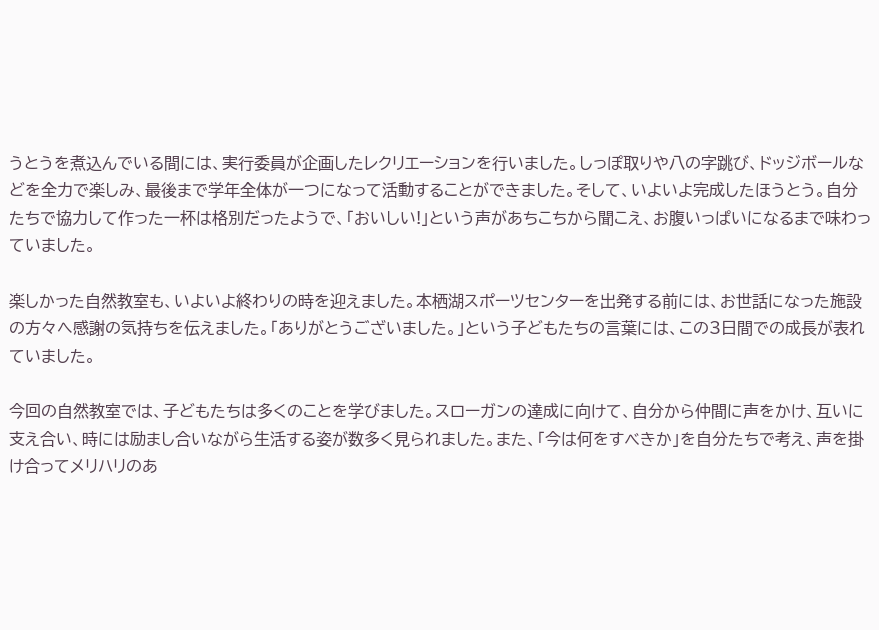うとうを煮込んでいる間には、実行委員が企画したレクリエーションを行いました。しっぽ取りや八の字跳び、ドッジボールなどを全力で楽しみ、最後まで学年全体が一つになって活動することができました。そして、いよいよ完成したほうとう。自分たちで協力して作った一杯は格別だったようで、「おいしい!」という声があちこちから聞こえ、お腹いっぱいになるまで味わっていました。

楽しかった自然教室も、いよいよ終わりの時を迎えました。本栖湖スポーツセンターを出発する前には、お世話になった施設の方々へ感謝の気持ちを伝えました。「ありがとうございました。」という子どもたちの言葉には、この3日間での成長が表れていました。

今回の自然教室では、子どもたちは多くのことを学びました。スローガンの達成に向けて、自分から仲間に声をかけ、互いに支え合い、時には励まし合いながら生活する姿が数多く見られました。また、「今は何をすべきか」を自分たちで考え、声を掛け合ってメリハリのあ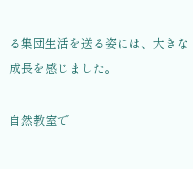る集団生活を送る姿には、大きな成長を感じました。

自然教室で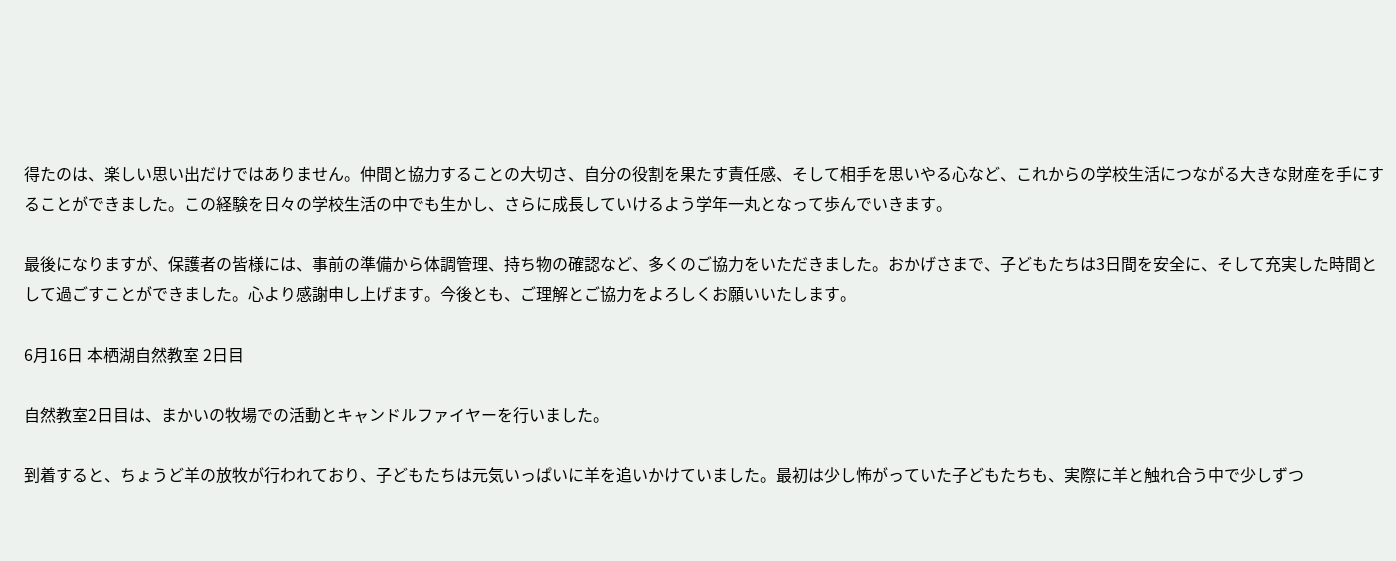得たのは、楽しい思い出だけではありません。仲間と協力することの大切さ、自分の役割を果たす責任感、そして相手を思いやる心など、これからの学校生活につながる大きな財産を手にすることができました。この経験を日々の学校生活の中でも生かし、さらに成長していけるよう学年一丸となって歩んでいきます。

最後になりますが、保護者の皆様には、事前の準備から体調管理、持ち物の確認など、多くのご協力をいただきました。おかげさまで、子どもたちは3日間を安全に、そして充実した時間として過ごすことができました。心より感謝申し上げます。今後とも、ご理解とご協力をよろしくお願いいたします。

6月16日 本栖湖自然教室 2日目

自然教室2日目は、まかいの牧場での活動とキャンドルファイヤーを行いました。

到着すると、ちょうど羊の放牧が行われており、子どもたちは元気いっぱいに羊を追いかけていました。最初は少し怖がっていた子どもたちも、実際に羊と触れ合う中で少しずつ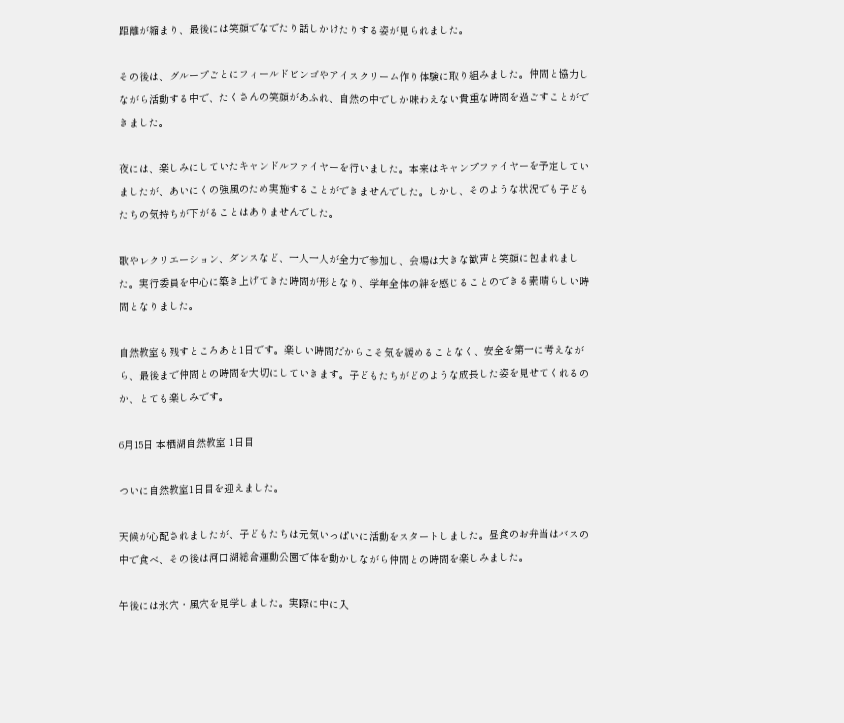距離が縮まり、最後には笑顔でなでたり話しかけたりする姿が見られました。

その後は、グループごとにフィールドビンゴやアイスクリーム作り体験に取り組みました。仲間と協力しながら活動する中で、たくさんの笑顔があふれ、自然の中でしか味わえない貴重な時間を過ごすことができました。

夜には、楽しみにしていたキャンドルファイヤーを行いました。本来はキャンプファイヤーを予定していましたが、あいにくの強風のため実施することができませんでした。しかし、そのような状況でも子どもたちの気持ちが下がることはありませんでした。

歌やレクリエーション、ダンスなど、一人一人が全力で参加し、会場は大きな歓声と笑顔に包まれました。実行委員を中心に築き上げてきた時間が形となり、学年全体の絆を感じることのできる素晴らしい時間となりました。

自然教室も残すところあと1日です。楽しい時間だからこそ気を緩めることなく、安全を第一に考えながら、最後まで仲間との時間を大切にしていきます。子どもたちがどのような成長した姿を見せてくれるのか、とても楽しみです。

6月15日 本栖湖自然教室 1日目

ついに自然教室1日目を迎えました。

天候が心配されましたが、子どもたちは元気いっぱいに活動をスタートしました。昼食のお弁当はバスの中で食べ、その後は河口湖総合運動公園で体を動かしながら仲間との時間を楽しみました。

午後には氷穴・風穴を見学しました。実際に中に入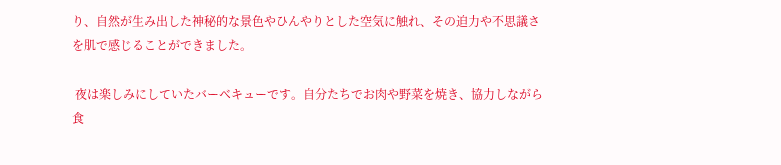り、自然が生み出した神秘的な景色やひんやりとした空気に触れ、その迫力や不思議さを肌で感じることができました。

 夜は楽しみにしていたバーベキューです。自分たちでお肉や野菜を焼き、協力しながら食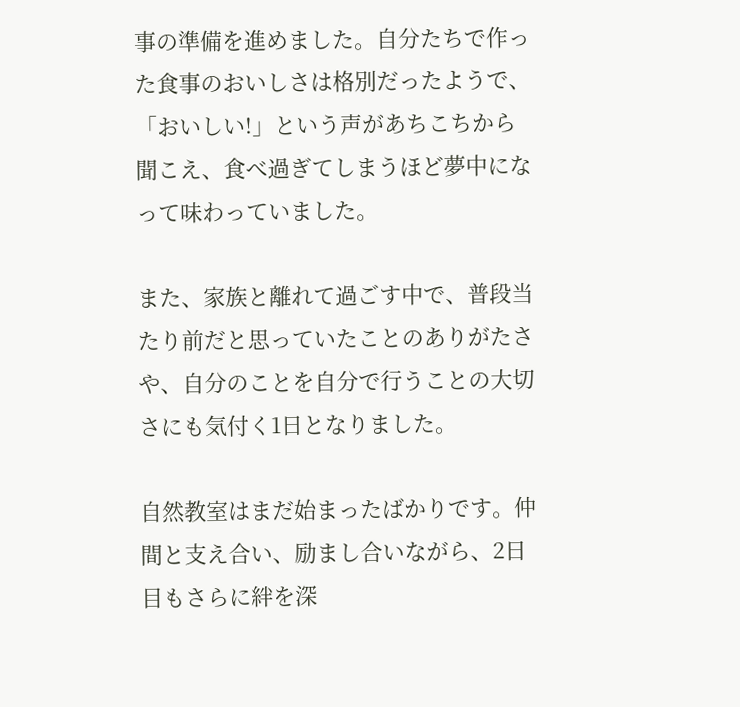事の準備を進めました。自分たちで作った食事のおいしさは格別だったようで、「おいしい!」という声があちこちから聞こえ、食べ過ぎてしまうほど夢中になって味わっていました。

また、家族と離れて過ごす中で、普段当たり前だと思っていたことのありがたさや、自分のことを自分で行うことの大切さにも気付く1日となりました。

自然教室はまだ始まったばかりです。仲間と支え合い、励まし合いながら、2日目もさらに絆を深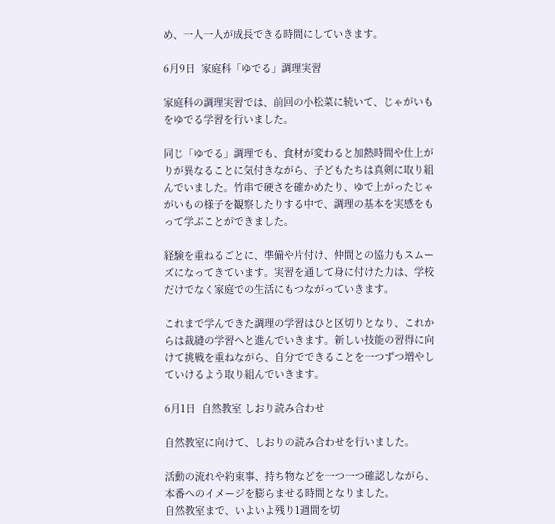め、一人一人が成長できる時間にしていきます。

6月9日  家庭科「ゆでる」調理実習

家庭科の調理実習では、前回の小松菜に続いて、じゃがいもをゆでる学習を行いました。

同じ「ゆでる」調理でも、食材が変わると加熱時間や仕上がりが異なることに気付きながら、子どもたちは真剣に取り組んでいました。竹串で硬さを確かめたり、ゆで上がったじゃがいもの様子を観察したりする中で、調理の基本を実感をもって学ぶことができました。

経験を重ねるごとに、準備や片付け、仲間との協力もスムーズになってきています。実習を通して身に付けた力は、学校だけでなく家庭での生活にもつながっていきます。

これまで学んできた調理の学習はひと区切りとなり、これからは裁縫の学習へと進んでいきます。新しい技能の習得に向けて挑戦を重ねながら、自分でできることを一つずつ増やしていけるよう取り組んでいきます。

6月1日  自然教室 しおり読み合わせ

自然教室に向けて、しおりの読み合わせを行いました。

活動の流れや約束事、持ち物などを一つ一つ確認しながら、本番へのイメージを膨らませる時間となりました。
自然教室まで、いよいよ残り1週間を切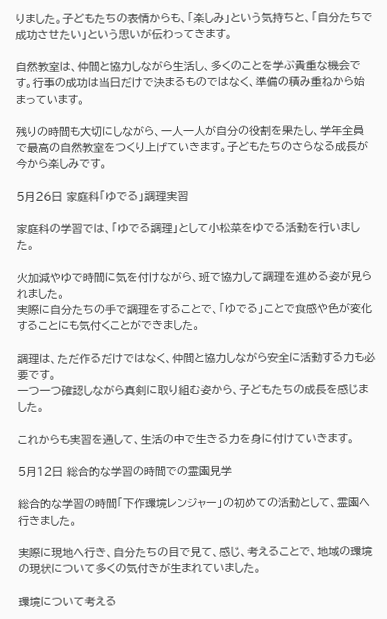りました。子どもたちの表情からも、「楽しみ」という気持ちと、「自分たちで成功させたい」という思いが伝わってきます。

自然教室は、仲間と協力しながら生活し、多くのことを学ぶ貴重な機会です。行事の成功は当日だけで決まるものではなく、準備の積み重ねから始まっています。

残りの時間も大切にしながら、一人一人が自分の役割を果たし、学年全員で最高の自然教室をつくり上げていきます。子どもたちのさらなる成長が今から楽しみです。

5月26日 家庭科「ゆでる」調理実習

家庭科の学習では、「ゆでる調理」として小松菜をゆでる活動を行いました。

火加減やゆで時間に気を付けながら、班で協力して調理を進める姿が見られました。
実際に自分たちの手で調理をすることで、「ゆでる」ことで食感や色が変化することにも気付くことができました。

調理は、ただ作るだけではなく、仲間と協力しながら安全に活動する力も必要です。
一つ一つ確認しながら真剣に取り組む姿から、子どもたちの成長を感じました。

これからも実習を通して、生活の中で生きる力を身に付けていきます。

5月12日 総合的な学習の時間での霊園見学

総合的な学習の時間「下作環境レンジャー」の初めての活動として、霊園へ行きました。

実際に現地へ行き、自分たちの目で見て、感じ、考えることで、地域の環境の現状について多くの気付きが生まれていました。

環境について考える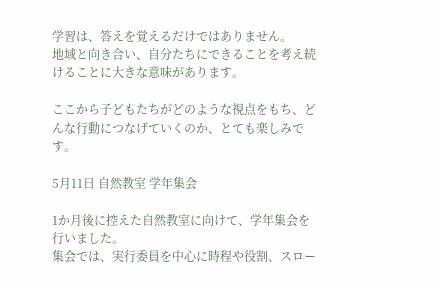学習は、答えを覚えるだけではありません。
地域と向き合い、自分たちにできることを考え続けることに大きな意味があります。

ここから子どもたちがどのような視点をもち、どんな行動につなげていくのか、とても楽しみです。

5月11日 自然教室 学年集会

1か月後に控えた自然教室に向けて、学年集会を行いました。
集会では、実行委員を中心に時程や役割、スロー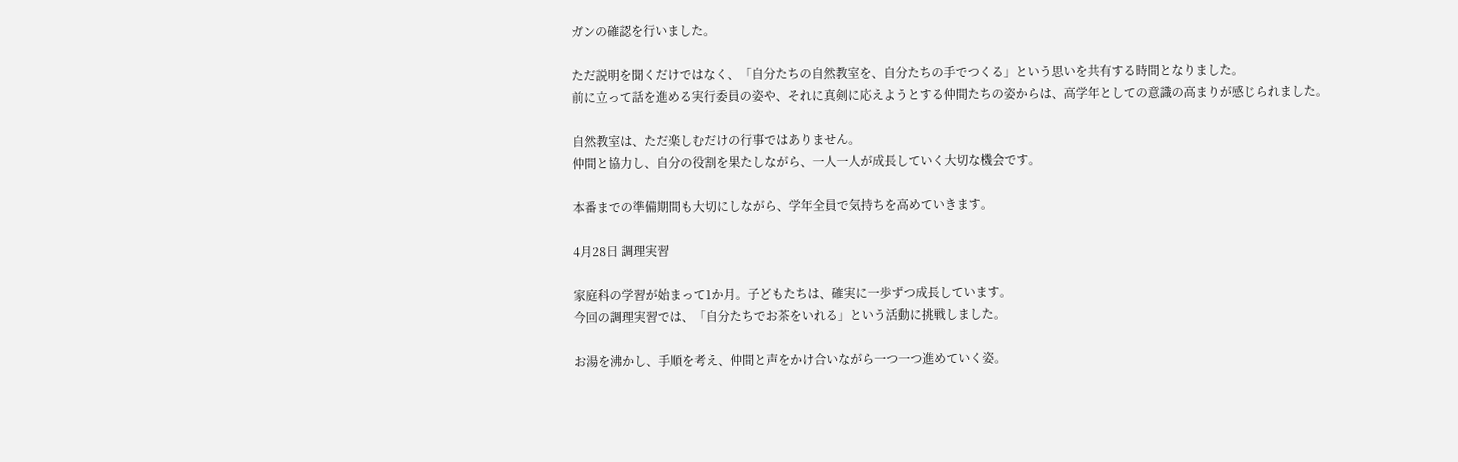ガンの確認を行いました。

ただ説明を聞くだけではなく、「自分たちの自然教室を、自分たちの手でつくる」という思いを共有する時間となりました。
前に立って話を進める実行委員の姿や、それに真剣に応えようとする仲間たちの姿からは、高学年としての意識の高まりが感じられました。

自然教室は、ただ楽しむだけの行事ではありません。
仲間と協力し、自分の役割を果たしながら、一人一人が成長していく大切な機会です。

本番までの準備期間も大切にしながら、学年全員で気持ちを高めていきます。

4月28日 調理実習

家庭科の学習が始まって1か月。子どもたちは、確実に一歩ずつ成長しています。
今回の調理実習では、「自分たちでお茶をいれる」という活動に挑戦しました。

お湯を沸かし、手順を考え、仲間と声をかけ合いながら一つ一つ進めていく姿。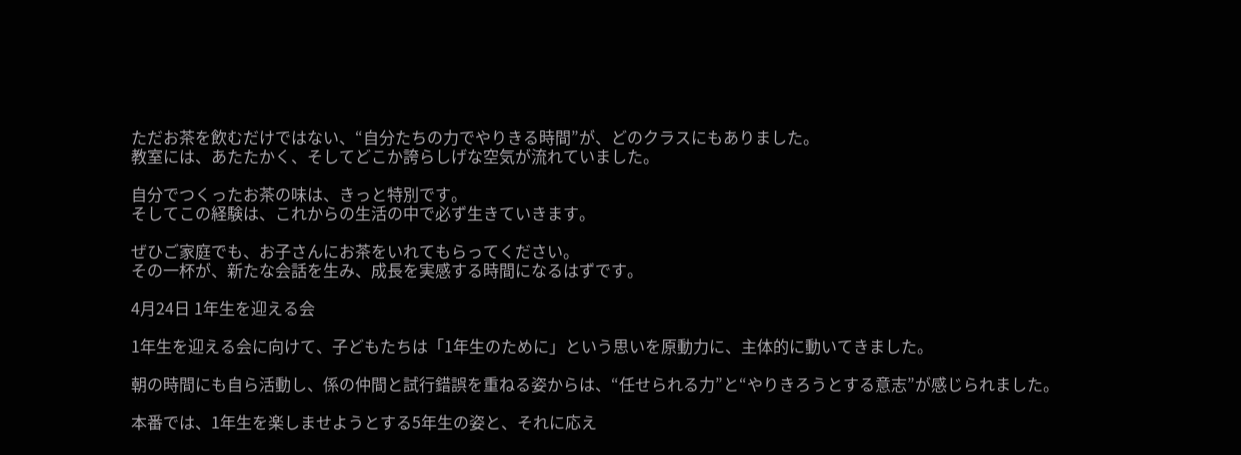ただお茶を飲むだけではない、“自分たちの力でやりきる時間”が、どのクラスにもありました。
教室には、あたたかく、そしてどこか誇らしげな空気が流れていました。

自分でつくったお茶の味は、きっと特別です。
そしてこの経験は、これからの生活の中で必ず生きていきます。

ぜひご家庭でも、お子さんにお茶をいれてもらってください。
その一杯が、新たな会話を生み、成長を実感する時間になるはずです。

4月24日 1年生を迎える会

1年生を迎える会に向けて、子どもたちは「1年生のために」という思いを原動力に、主体的に動いてきました。

朝の時間にも自ら活動し、係の仲間と試行錯誤を重ねる姿からは、“任せられる力”と“やりきろうとする意志”が感じられました。

本番では、1年生を楽しませようとする5年生の姿と、それに応え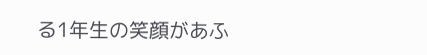る1年生の笑顔があふ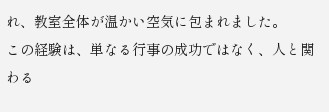れ、教室全体が温かい空気に包まれました。
この経験は、単なる行事の成功ではなく、人と関わる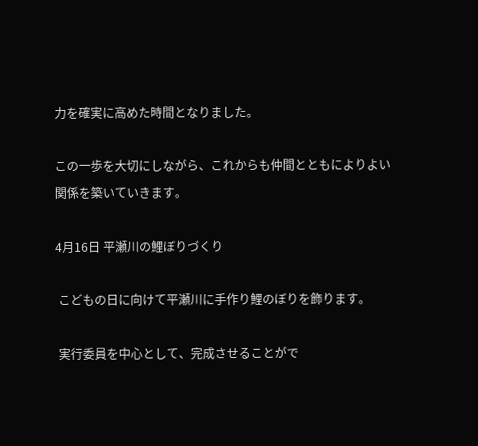力を確実に高めた時間となりました。

この一歩を大切にしながら、これからも仲間とともによりよい関係を築いていきます。

4月16日 平瀬川の鯉ぼりづくり

 こどもの日に向けて平瀬川に手作り鯉のぼりを飾ります。

 実行委員を中心として、完成させることがで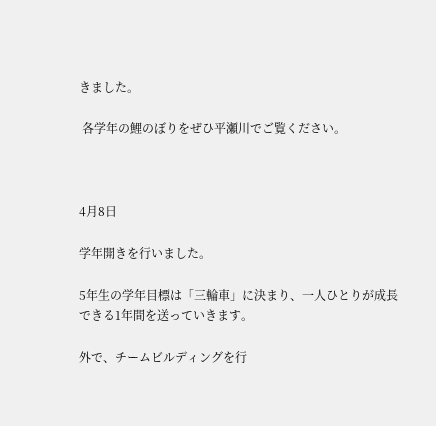きました。

 各学年の鯉のぼりをぜひ平瀬川でご覧ください。



4月8日

学年開きを行いました。

5年生の学年目標は「三輪車」に決まり、一人ひとりが成長できる1年間を送っていきます。

外で、チームビルディングを行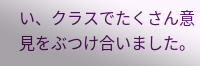い、クラスでたくさん意見をぶつけ合いました。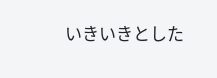いきいきとした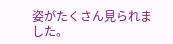姿がたくさん見られました。